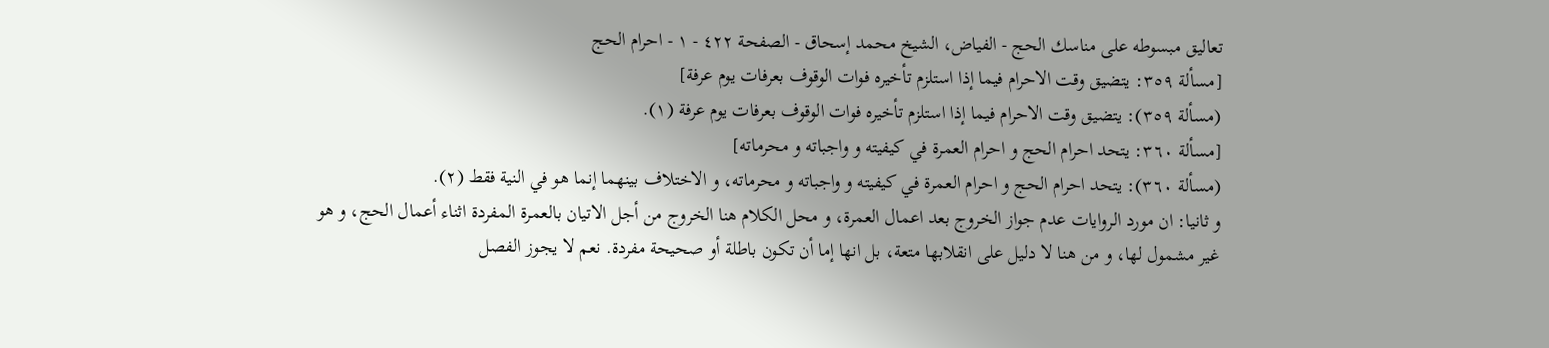تعاليق مبسوطه على مناسك الحج - الفياض، الشيخ محمد إسحاق - الصفحة ٤٢٢ - ١ - احرام الحج
[مسألة ٣٥٩: يتضيق وقت الاحرام فيما إذا استلزم تأخيره فوات الوقوف بعرفات يوم عرفة]
(مسألة ٣٥٩): يتضيق وقت الاحرام فيما إذا استلزم تأخيره فوات الوقوف بعرفات يوم عرفة (١).
[مسألة ٣٦٠: يتحد احرام الحج و احرام العمرة في كيفيته و واجباته و محرماته]
(مسألة ٣٦٠): يتحد احرام الحج و احرام العمرة في كيفيته و واجباته و محرماته، و الاختلاف بينهما إنما هو في النية فقط (٢).
و ثانيا: ان مورد الروايات عدم جواز الخروج بعد اعمال العمرة، و محل الكلام هنا الخروج من أجل الاتيان بالعمرة المفردة اثناء أعمال الحج، و هو غير مشمول لها، و من هنا لا دليل على انقلابها متعة، بل انها إما أن تكون باطلة أو صحيحة مفردة. نعم لا يجوز الفصل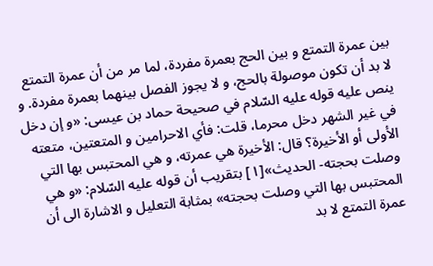بين عمرة التمتع و بين الحج بعمرة مفردة، لما مر من أن عمرة التمتع لا بد أن تكون موصولة بالحج، و لا يجوز الفصل بينهما بعمرة مفردة. و ينص عليه قوله عليه السّلام في صحيحة حماد بن عيسى: «و إن دخل في غير الشهر دخل محرما، قلت: فأي الاحرامين و المتعتين، متعته الأولى أو الأخيرة؟ قال: الأخيرة هي عمرته، و هي المحتبس بها التي وصلت بحجته- الحديث»[١] بتقريب أن قوله عليه السّلام: «و هي المحتبس بها التي وصلت بحجته» بمثابة التعليل و الاشارة الى أن عمرة التمتع لا بد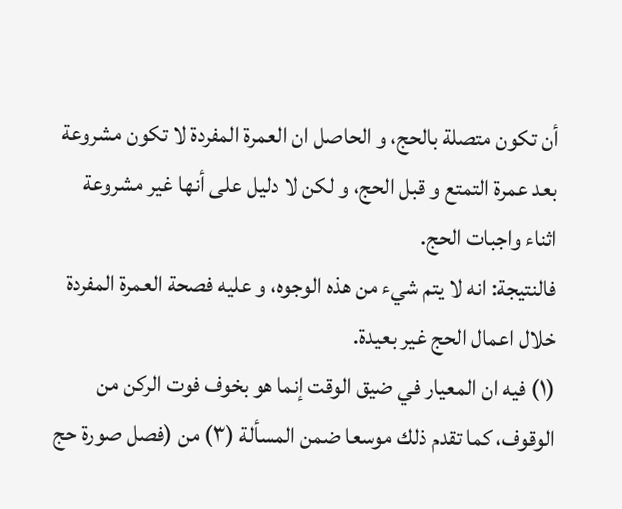أن تكون متصلة بالحج، و الحاصل ان العمرة المفردة لا تكون مشروعة بعد عمرة التمتع و قبل الحج، و لكن لا دليل على أنها غير مشروعة اثناء واجبات الحج.
فالنتيجة: انه لا يتم شيء من هذه الوجوه، و عليه فصحة العمرة المفردة خلال اعمال الحج غير بعيدة.
(١) فيه ان المعيار في ضيق الوقت إنما هو بخوف فوت الركن من الوقوف، كما تقدم ذلك موسعا ضمن المسألة (٣) من (فصل صورة حج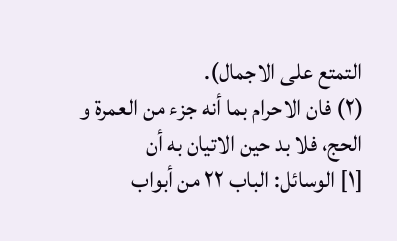التمتع على الاجمال).
(٢) فان الاحرام بما أنه جزء من العمرة و الحج، فلا بد حين الاتيان به أن
[١] الوسائل: الباب ٢٢ من أبواب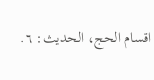اقسام الحج، الحديث: ٦.